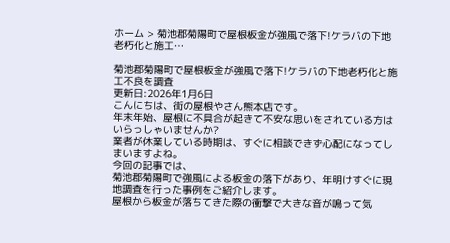ホーム > 菊池郡菊陽町で屋根板金が強風で落下!ケラバの下地老朽化と施工…

菊池郡菊陽町で屋根板金が強風で落下!ケラバの下地老朽化と施工不良を調査
更新日:2026年1月6日
こんにちは、街の屋根やさん熊本店です。
年末年始、屋根に不具合が起きて不安な思いをされている方はいらっしゃいませんか?
業者が休業している時期は、すぐに相談できず心配になってしまいますよね。
今回の記事では、
菊池郡菊陽町で強風による板金の落下があり、年明けすぐに現地調査を行った事例をご紹介します。
屋根から板金が落ちてきた際の衝撃で大きな音が鳴って気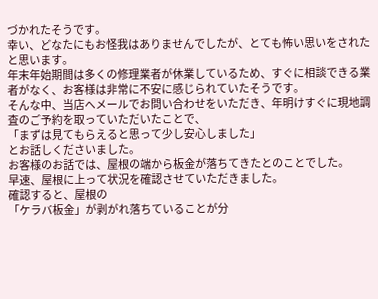づかれたそうです。
幸い、どなたにもお怪我はありませんでしたが、とても怖い思いをされたと思います。
年末年始期間は多くの修理業者が休業しているため、すぐに相談できる業者がなく、お客様は非常に不安に感じられていたそうです。
そんな中、当店へメールでお問い合わせをいただき、年明けすぐに現地調査のご予約を取っていただいたことで、
「まずは見てもらえると思って少し安心しました」
とお話しくださいました。
お客様のお話では、屋根の端から板金が落ちてきたとのことでした。
早速、屋根に上って状況を確認させていただきました。
確認すると、屋根の
「ケラバ板金」が剥がれ落ちていることが分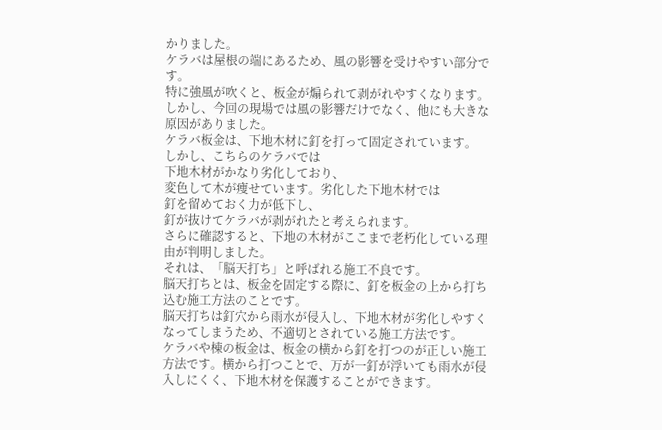かりました。
ケラバは屋根の端にあるため、風の影響を受けやすい部分です。
特に強風が吹くと、板金が煽られて剥がれやすくなります。
しかし、今回の現場では風の影響だけでなく、他にも大きな原因がありました。
ケラバ板金は、下地木材に釘を打って固定されています。
しかし、こちらのケラバでは
下地木材がかなり劣化しており、
変色して木が痩せています。劣化した下地木材では
釘を留めておく力が低下し、
釘が抜けてケラバが剥がれたと考えられます。
さらに確認すると、下地の木材がここまで老朽化している理由が判明しました。
それは、「脳天打ち」と呼ばれる施工不良です。
脳天打ちとは、板金を固定する際に、釘を板金の上から打ち込む施工方法のことです。
脳天打ちは釘穴から雨水が侵入し、下地木材が劣化しやすくなってしまうため、不適切とされている施工方法です。
ケラバや棟の板金は、板金の横から釘を打つのが正しい施工方法です。横から打つことで、万が一釘が浮いても雨水が侵入しにくく、下地木材を保護することができます。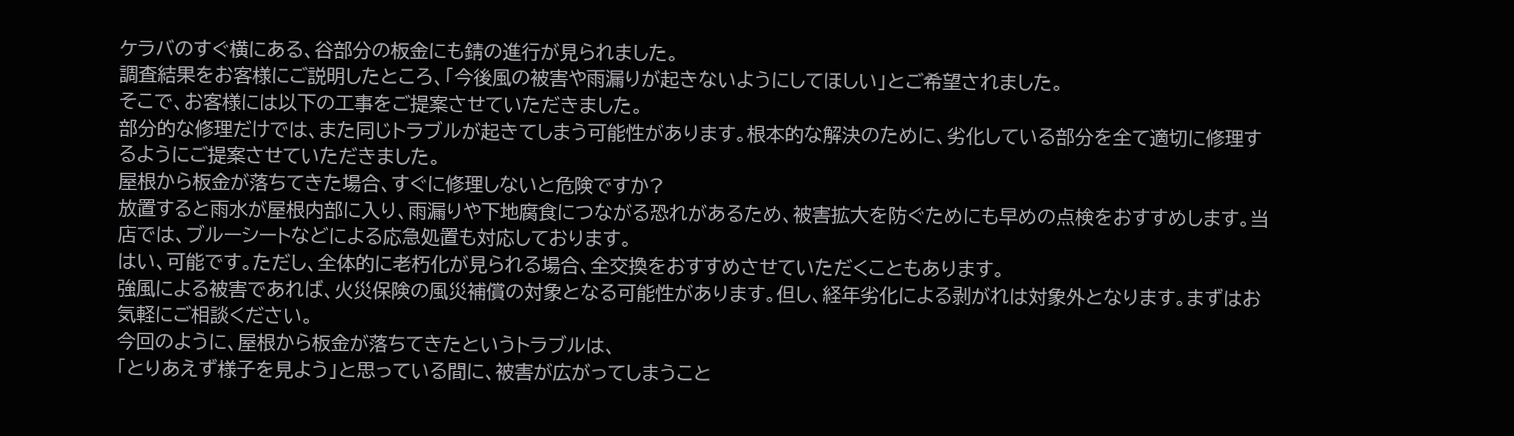ケラバのすぐ横にある、谷部分の板金にも錆の進行が見られました。
調査結果をお客様にご説明したところ、「今後風の被害や雨漏りが起きないようにしてほしい」とご希望されました。
そこで、お客様には以下の工事をご提案させていただきました。
部分的な修理だけでは、また同じトラブルが起きてしまう可能性があります。根本的な解決のために、劣化している部分を全て適切に修理するようにご提案させていただきました。
屋根から板金が落ちてきた場合、すぐに修理しないと危険ですか?
放置すると雨水が屋根内部に入り、雨漏りや下地腐食につながる恐れがあるため、被害拡大を防ぐためにも早めの点検をおすすめします。当店では、ブルーシートなどによる応急処置も対応しております。
はい、可能です。ただし、全体的に老朽化が見られる場合、全交換をおすすめさせていただくこともあります。
強風による被害であれば、火災保険の風災補償の対象となる可能性があります。但し、経年劣化による剥がれは対象外となります。まずはお気軽にご相談ください。
今回のように、屋根から板金が落ちてきたというトラブルは、
「とりあえず様子を見よう」と思っている間に、被害が広がってしまうこと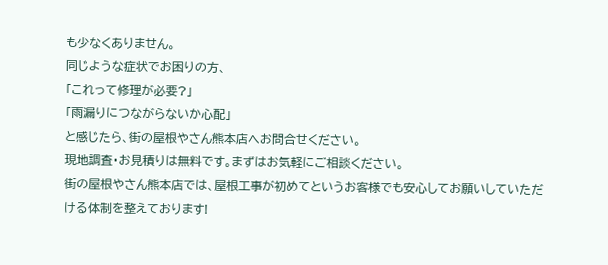も少なくありません。
同じような症状でお困りの方、
「これって修理が必要?」
「雨漏りにつながらないか心配」
と感じたら、街の屋根やさん熊本店へお問合せください。
現地調査・お見積りは無料です。まずはお気軽にご相談ください。
街の屋根やさん熊本店では、屋根工事が初めてというお客様でも安心してお願いしていただける体制を整えております!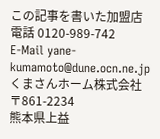この記事を書いた加盟店
電話 0120-989-742
E-Mail yane-kumamoto@dune.ocn.ne.jp
くまさんホーム株式会社
〒861-2234
熊本県上益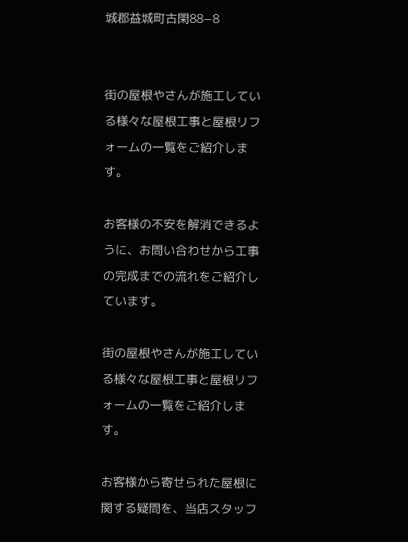城郡益城町古閑88−8


街の屋根やさんが施工している様々な屋根工事と屋根リフォームの一覧をご紹介します。

お客様の不安を解消できるように、お問い合わせから工事の完成までの流れをご紹介しています。

街の屋根やさんが施工している様々な屋根工事と屋根リフォームの一覧をご紹介します。

お客様から寄せられた屋根に関する疑問を、当店スタッフ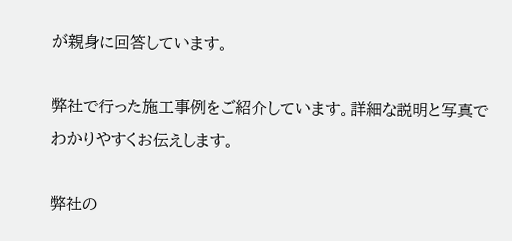が親身に回答しています。

弊社で行った施工事例をご紹介しています。詳細な説明と写真でわかりやすくお伝えします。

弊社の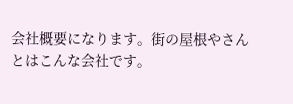会社概要になります。街の屋根やさんとはこんな会社です。